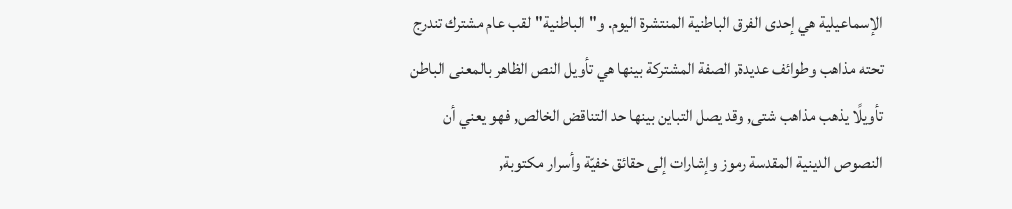الإسماعيلية هي إحدى الفرق الباطنية المنتشرة اليوم. و"الباطنية"لقب عام مشترك تندرج تحته مذاهب وطوائف عديدة, الصفة المشتركة بينها هي تأويل النص الظاهر بالمعنى الباطن تأويلًا يذهب مذاهب شتى, وقد يصل التباين بينها حد التناقض الخالص, فهو يعني أن النصوص الدينية المقدسة رموز وإشارات إلى حقائق خفيّة وأسرار مكتوبة,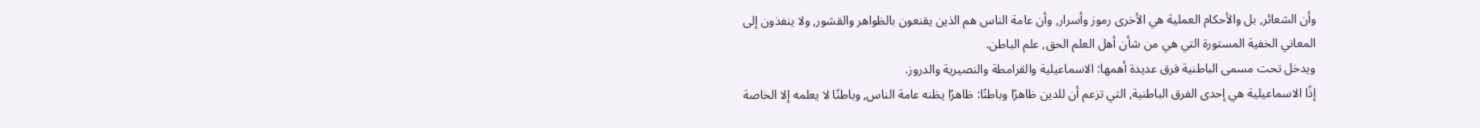وأن الشعائر, بل والأحكام العملية هي الأخرى رموز وأسرار, وأن عامة الناس هم الذين يقنعون بالظواهر والقشور, ولا ينفذون إلى المعاني الخفية المستورة التي هي من شأن أهل العلم الحق, علم الباطن.
ويدخل تحت مسمى الباطنية فرق عديدة أهمها: الاسماعيلية والقرامطة والنصيرية والدروز.
إذًا الاسماعيلية هي إحدى الفرق الباطنية, التي تزعم أن للدين ظاهرًا وباطنًا: ظاهرًا يظنه عامة الناس, وباطنًا لا يعلمه إلا الخاصة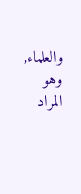والعلماء, وهو المراد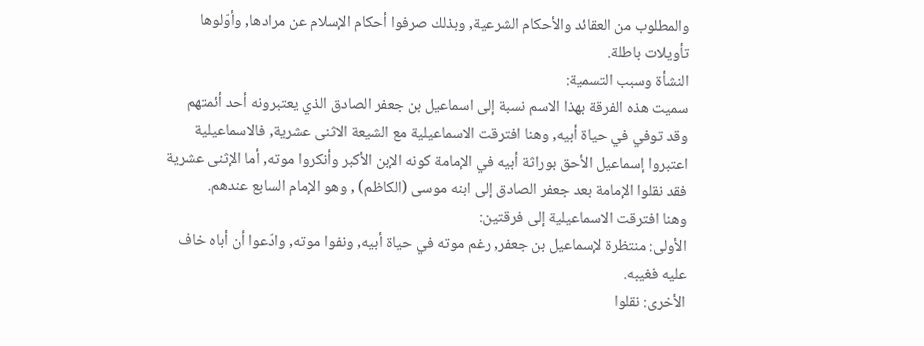والمطلوب من العقائد والأحكام الشرعية, وبذلك صرفوا أحكام الإسلام عن مرادها, وأوّلوها تأويلات باطلة.
النشأة وسبب التسمية:
سميت هذه الفرقة بهذا الاسم نسبة إلى اسماعيل بن جعفر الصادق الذي يعتبرونه أحد أئمتهم وقد توفي في حياة أبيه, وهنا افترقت الاسماعيلية مع الشيعة الاثنى عشرية, فالاسماعيلية اعتبروا إسماعيل الأحق بوراثة أبيه في الإمامة كونه الإبن الأكبر وأنكروا موته, أما الإثنى عشرية فقد نقلوا الإمامة بعد جعفر الصادق إلى ابنه موسى (الكاظم) , وهو الإمام السابع عندهم.
وهنا افترقت الاسماعيلية إلى فرقتين:
الأولى: منتظرة لإسماعيل بن جعفر, رغم موته في حياة أبيه, ونفوا موته, وادّعوا أن أباه خاف عليه فغيبه.
الأخرى: نقلوا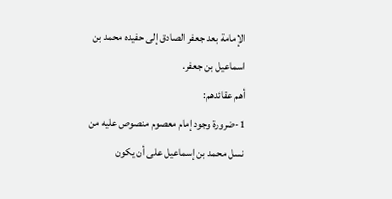الإمامة بعد جعفر الصادق إلى حفيده محمد بن اسماعيل بن جعفر.
أهم عقائدهم:
1-ضرورة وجود إمام معصوم منصوص عليه من نسل محمد بن إسماعيل على أن يكون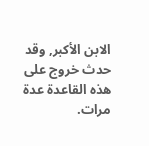الابن الأكبر, وقد حدث خروج على هذه القاعدة عدة مرات.